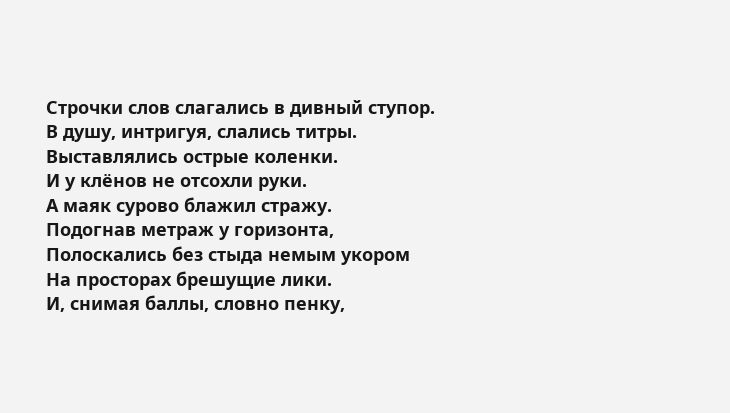Строчки слов слагались в дивный ступор.
В душу, интригуя, слались титры.
Выставлялись острые коленки.
И у клёнов не отсохли руки.
А маяк сурово блажил стражу.
Подогнав метраж у горизонта,
Полоскались без стыда немым укором
На просторах брешущие лики.
И, снимая баллы, словно пенку,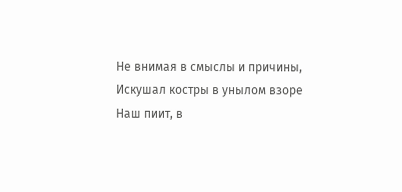Не внимая в смыслы и причины,
Искушал костры в унылом взоре
Наш пиит, в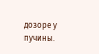дозоре у пучины.